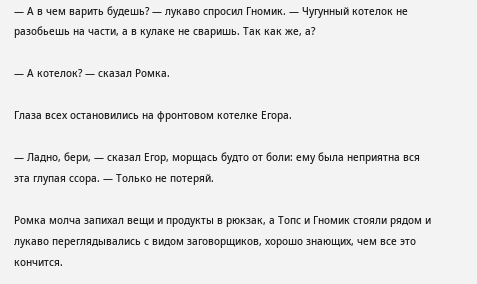— А в чем варить будешь? — лукаво спросил Гномик. — Чугунный котелок не разобьешь на части, а в кулаке не сваришь. Так как же, а?

— А котелок? — сказал Ромка.

Глаза всех остановились на фронтовом котелке Егора.

— Ладно, бери, — сказал Егор, морщась будто от боли: ему была неприятна вся эта глупая ссора. — Только не потеряй.

Ромка молча запихал вещи и продукты в рюкзак, а Топс и Гномик стояли рядом и лукаво переглядывались с видом заговорщиков, хорошо знающих, чем все это кончится.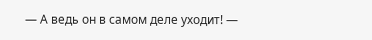— А ведь он в самом деле уходит! —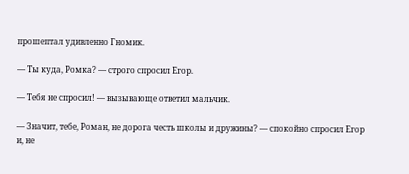прошептал удивленно Гномик.

— Ты куда, Ромка? — строго спросил Егор.

— Тебя не спросил! — вызывающе ответил мальчик.

— Значит, тебе, Роман, не дорога честь школы и дружины? — спокойно спросил Егор и, не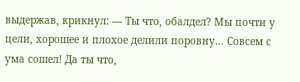выдержав, крикнул: — Ты что, обалдел? Мы почти у цели, хорошее и плохое делили поровну… Совсем с ума сошел! Да ты что,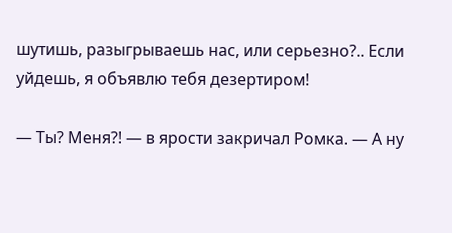шутишь, разыгрываешь нас, или серьезно?.. Если уйдешь, я объявлю тебя дезертиром!

— Ты? Меня?! — в ярости закричал Ромка. — А ну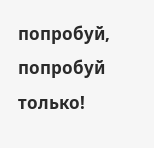попробуй, попробуй только!